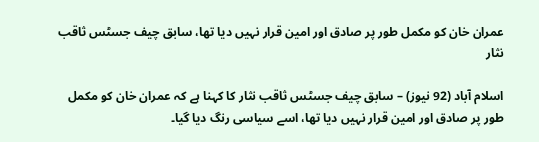عمران خان کو مکمل طور پر صادق اور امین قرار نہیں دیا تھا، سابق چیف جسٹس ثاقب نثار

اسلام آباد (92 نیوز) – سابق چیف جسٹس ثاقب نثار کا کہنا ہے کہ عمران خان کو مکمل طور پر صادق اور امین قرار نہیں دیا تھا، اسے سیاسی رنگ دیا گیا۔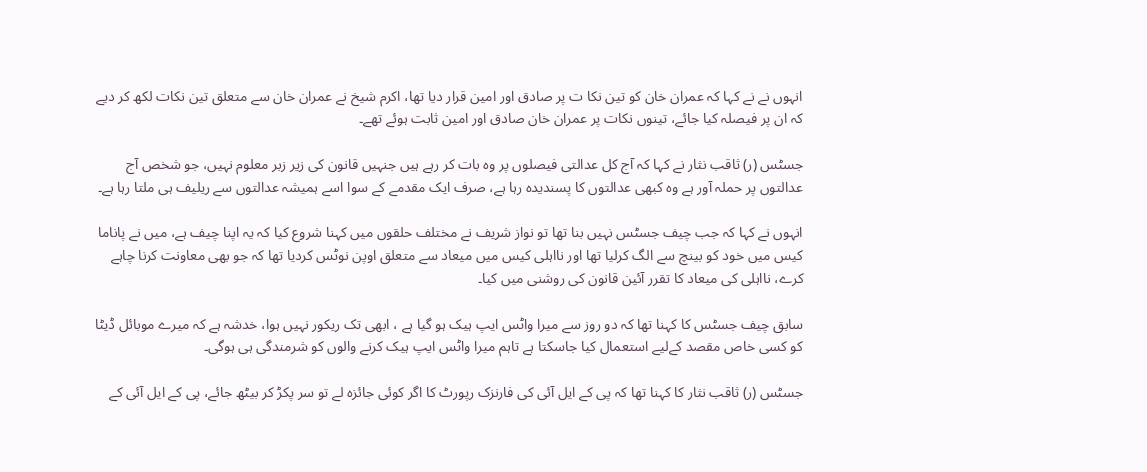انہوں نے نے کہا کہ عمران خان کو تین نکا ت پر صادق اور امین قرار دیا تھا، اکرم شیخ نے عمران خان سے متعلق تین نکات لکھ کر دیے کہ ان پر فیصلہ کیا جائے، تینوں نکات پر عمران خان صادق اور امین ثابت ہوئے تھے۔

جسٹس (ر) ثاقب نثار نے کہا کہ آج کل عدالتی فیصلوں پر وہ بات کر رہے ہیں جنہیں قانون کی زیر زبر معلوم نہیں، جو شخص آج عدالتوں پر حملہ آور ہے وہ کبھی عدالتوں کا پسندیدہ رہا ہے، صرف ایک مقدمے کے سوا اسے ہمیشہ عدالتوں سے ریلیف ہی ملتا رہا ہے۔

انہوں نے کہا کہ جب چیف جسٹس نہیں بنا تھا تو نواز شریف نے مختلف حلقوں میں کہنا شروع کیا کہ یہ اپنا چیف ہے، میں نے پاناما کیس میں خود کو بینچ سے الگ کرلیا تھا اور نااہلی کیس میں میعاد سے متعلق اوپن نوٹس کردیا تھا کہ جو بھی معاونت کرنا چاہے کرے، نااہلی کی میعاد کا تقرر آئین قانون کی روشنی میں کیا۔

سابق چیف جسٹس کا کہنا تھا کہ دو روز سے میرا واٹس ایپ ہیک ہو گیا ہے ، ابھی تک ریکور نہیں ہوا، خدشہ ہے کہ میرے موبائل ڈیٹا کو کسی خاص مقصد کےلیے استعمال کیا جاسکتا ہے تاہم میرا واٹس ایپ ہیک کرنے والوں کو شرمندگی ہی ہوگی۔

جسٹس (ر) ثاقب نثار کا کہنا تھا کہ پی کے ایل آئی کی فارنزک رپورٹ کا اگر کوئی جائزہ لے تو سر پکڑ کر بیٹھ جائے، پی کے ایل آئی کے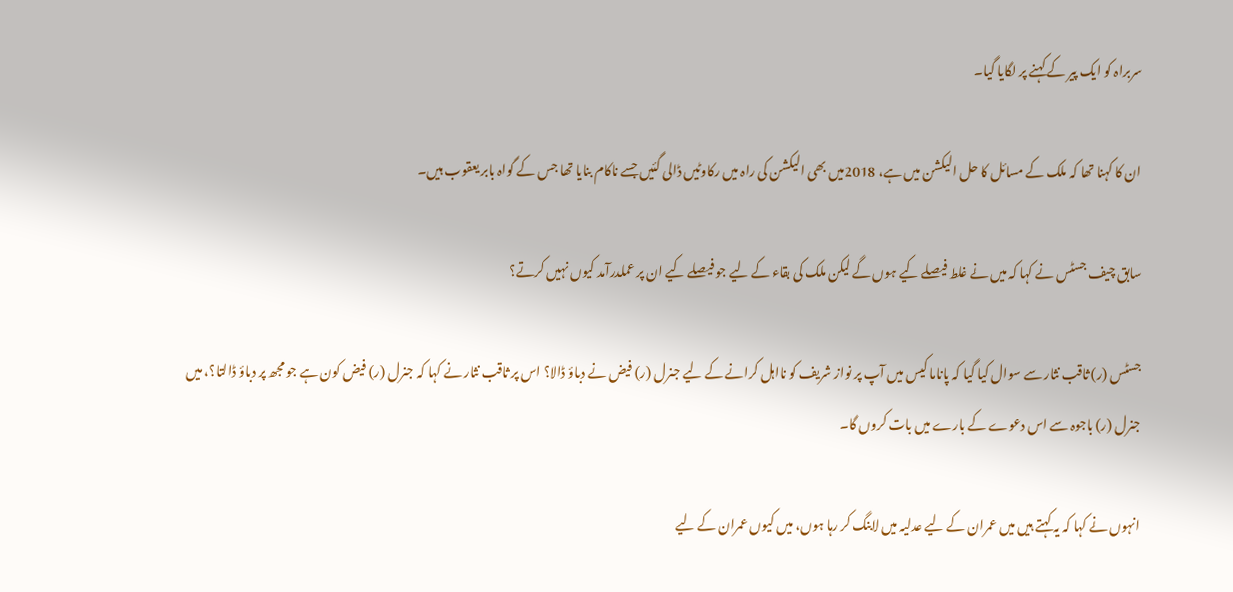سربراہ کو ایک پیر کے کہنے پر لگایا گیا۔

ان کا کہنا تھا کہ ملک کے مسائل کا حل الیکشن میں ہے، 2018میں بھی الیکشن کی راہ میں رکاوٹیں ڈالی گئیں جسے ناکام بنایا تھا جس کے گواہ بابر یعقوب ہیں۔

سابق چیف جسٹس نے کہا کہ میں نے غلط فیصلے کیے ہوں گے لیکن ملک کی بقاء کے لیے جو فیصلے کیے ان پر عملدرآمد کیوں نہیں کرتے؟

جسٹس (ر) ثاقب نثار سے سوال کیا گیا کہ پاناما کیس میں آپ پر نواز شریف کو نااہل کرانے کے لیے جنرل (ر) فیض نے دباؤ ڈالا؟ اس پر ثاقب نثار نے کہا کہ جنرل (ر) فیض کون ہے جو مجھ پر دباؤ ڈالتا؟، میں جنرل (ر) باجوہ سے اس دعوے کے بارے میں بات کروں گا۔

انہوں نے کہا کہ یہ کہتے ہیں میں عمران کے لیے عدلیہ میں لابنگ کر رہا ہوں، میں کیوں عمران کے لیے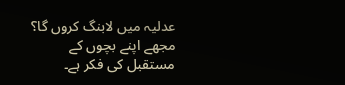عدلیہ میں لابنگ کروں گا؟ مجھے اپنے بچوں کے مستقبل کی فکر ہے۔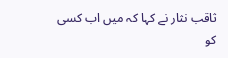ثاقب نثار نے کہا کہ میں اب کسی کو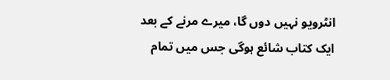انٹرویو نہیں دوں گا، میرے مرنے کے بعد ایک کتاب شائع ہوگی جس میں تمام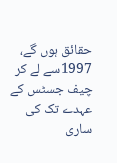حقائق ہوں گے، 1997سے لے کر چیف جسٹس کے عہدے تک کی ساری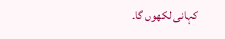کہانی لکھوں گا۔